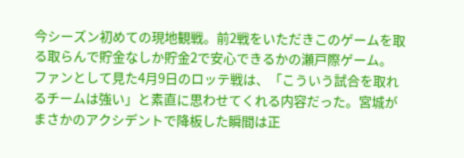今シーズン初めての現地観戦。前2戦をいただきこのゲームを取る取らんで貯金なしか貯金2で安心できるかの瀬戸際ゲーム。
ファンとして見た4月9日のロッテ戦は、「こういう試合を取れるチームは強い」と素直に思わせてくれる内容だった。宮城がまさかのアクシデントで降板した瞬間は正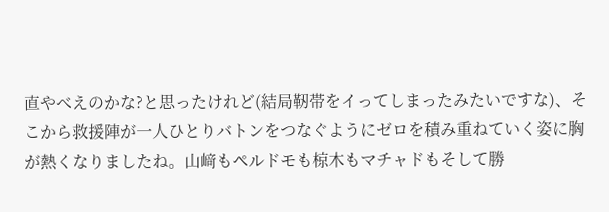直やべえのかな?と思ったけれど(結局靭帯をイってしまったみたいですな)、そこから救援陣が一人ひとりバトンをつなぐようにゼロを積み重ねていく姿に胸が熱くなりましたね。山﨑もペルドモも椋木もマチャドもそして勝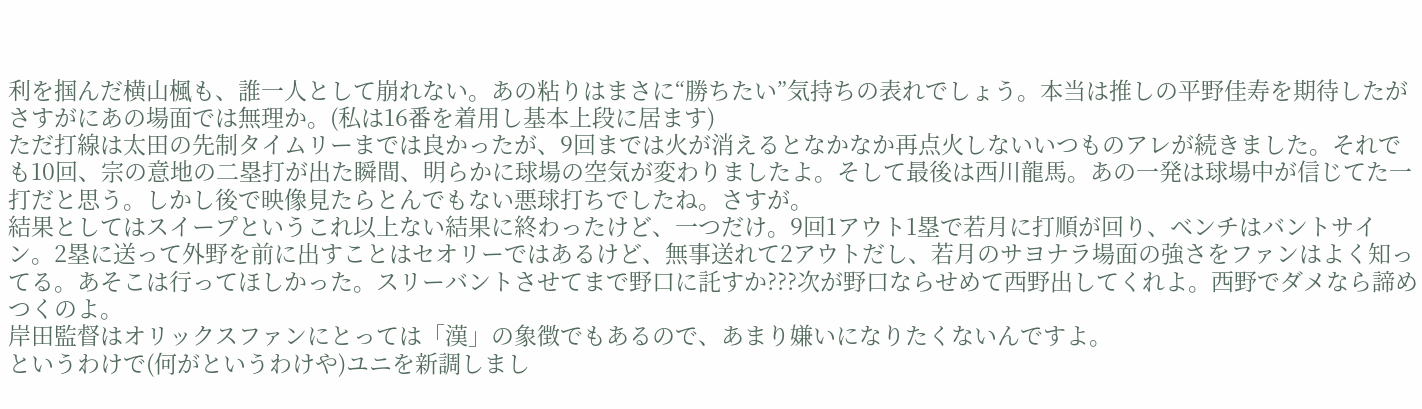利を掴んだ横山楓も、誰一人として崩れない。あの粘りはまさに“勝ちたい”気持ちの表れでしょう。本当は推しの平野佳寿を期待したがさすがにあの場面では無理か。(私は16番を着用し基本上段に居ます)
ただ打線は太田の先制タイムリーまでは良かったが、9回までは火が消えるとなかなか再点火しないいつものアレが続きました。それでも10回、宗の意地の二塁打が出た瞬間、明らかに球場の空気が変わりましたよ。そして最後は西川龍馬。あの一発は球場中が信じてた一打だと思う。しかし後で映像見たらとんでもない悪球打ちでしたね。さすが。
結果としてはスイープというこれ以上ない結果に終わったけど、一つだけ。9回1アウト1塁で若月に打順が回り、ベンチはバントサイン。2塁に送って外野を前に出すことはセオリーではあるけど、無事送れて2アウトだし、若月のサヨナラ場面の強さをファンはよく知ってる。あそこは行ってほしかった。スリーバントさせてまで野口に託すか???次が野口ならせめて西野出してくれよ。西野でダメなら諦めつくのよ。
岸田監督はオリックスファンにとっては「漢」の象徴でもあるので、あまり嫌いになりたくないんですよ。
というわけで(何がというわけや)ユニを新調しまし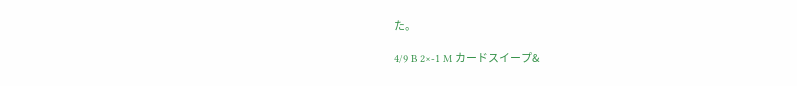た。

4/9 B 2×-1 M カードスイープ&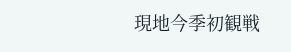現地今季初観戦